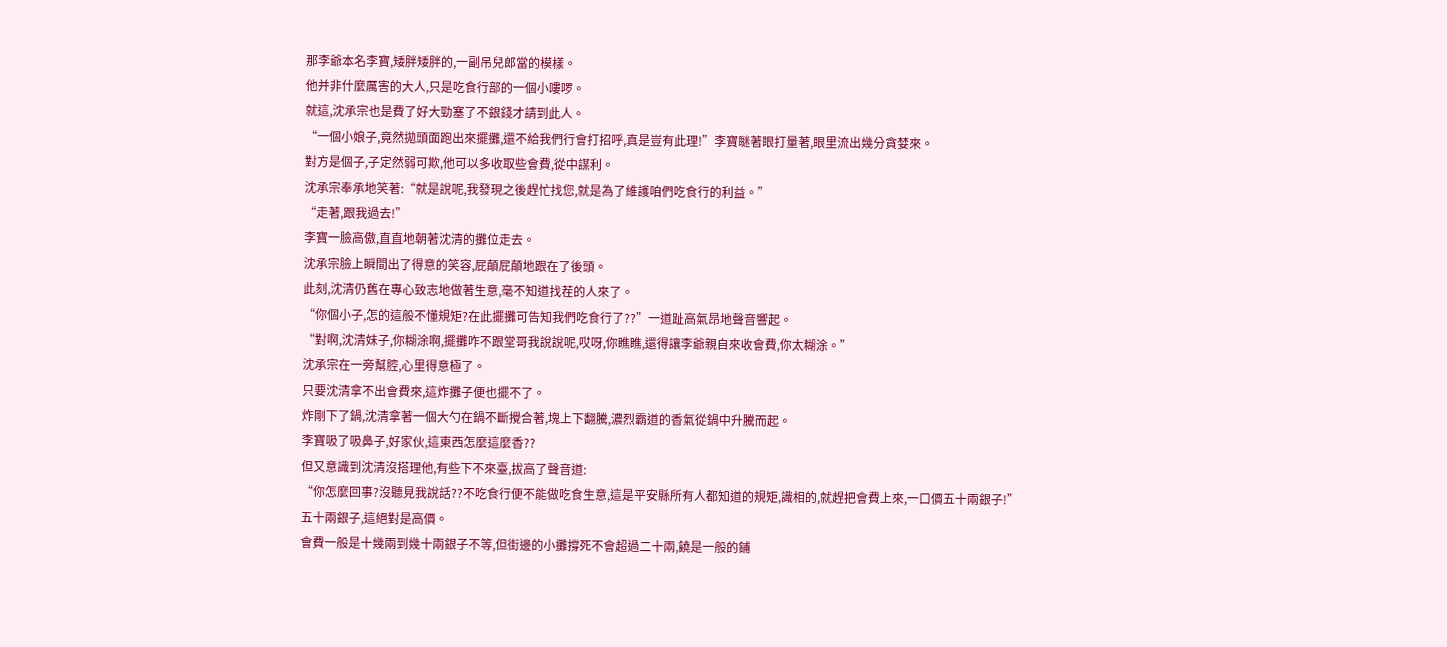那李爺本名李寶,矮胖矮胖的,一副吊兒郎當的模樣。
他并非什麼厲害的大人,只是吃食行部的一個小嘍啰。
就這,沈承宗也是費了好大勁塞了不銀錢才請到此人。
“一個小娘子,竟然拋頭面跑出來擺攤,還不給我們行會打招呼,真是豈有此理!”李寶瞇著眼打量著,眼里流出幾分貪婪來。
對方是個子,子定然弱可欺,他可以多收取些會費,從中謀利。
沈承宗奉承地笑著:“就是說呢,我發現之後趕忙找您,就是為了維護咱們吃食行的利益。”
“走著,跟我過去!”
李寶一臉高傲,直直地朝著沈清的攤位走去。
沈承宗臉上瞬間出了得意的笑容,屁顛屁顛地跟在了後頭。
此刻,沈清仍舊在專心致志地做著生意,毫不知道找茬的人來了。
“你個小子,怎的這般不懂規矩?在此擺攤可告知我們吃食行了??”一道趾高氣昂地聲音響起。
“對啊,沈清妹子,你糊涂啊,擺攤咋不跟堂哥我說說呢,哎呀,你瞧瞧,還得讓李爺親自來收會費,你太糊涂。”
沈承宗在一旁幫腔,心里得意極了。
只要沈清拿不出會費來,這炸攤子便也擺不了。
炸剛下了鍋,沈清拿著一個大勺在鍋不斷攪合著,塊上下翻騰,濃烈霸道的香氣從鍋中升騰而起。
李寶吸了吸鼻子,好家伙,這東西怎麼這麼香??
但又意識到沈清沒搭理他,有些下不來臺,拔高了聲音道:
“你怎麼回事?沒聽見我說話??不吃食行便不能做吃食生意,這是平安縣所有人都知道的規矩,識相的,就趕把會費上來,一口價五十兩銀子!”
五十兩銀子,這絕對是高價。
會費一般是十幾兩到幾十兩銀子不等,但街邊的小攤撐死不會超過二十兩,饒是一般的鋪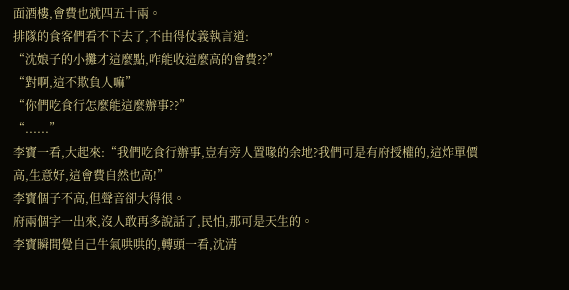面酒樓,會費也就四五十兩。
排隊的食客們看不下去了,不由得仗義執言道:
“沈娘子的小攤才這麼點,咋能收這麼高的會費??”
“對啊,這不欺負人嘛”
“你們吃食行怎麼能這麼辦事??”
“......”
李寶一看,大起來:“我們吃食行辦事,豈有旁人置喙的余地?我們可是有府授權的,這炸單價高,生意好,這會費自然也高!”
李寶個子不高,但聲音卻大得很。
府兩個字一出來,沒人敢再多說話了,民怕,那可是天生的。
李寶瞬間覺自己牛氣哄哄的,轉頭一看,沈清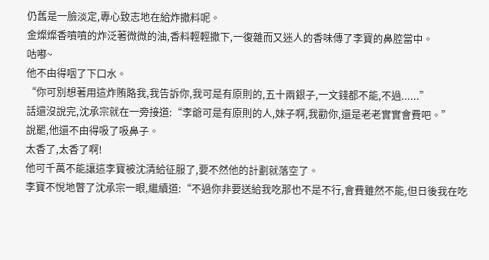仍舊是一臉淡定,專心致志地在給炸撒料呢。
金燦燦香噴噴的炸泛著微微的油,香料輕輕撒下,一復雜而又迷人的香味傳了李寶的鼻腔當中。
咕嘟~
他不由得咽了下口水。
“你可別想著用這炸賄賂我,我告訴你,我可是有原則的,五十兩銀子,一文錢都不能,不過......”
話還沒說完,沈承宗就在一旁接道:“李爺可是有原則的人,妹子啊,我勸你,還是老老實實會費吧。”
說罷,他還不由得吸了吸鼻子。
太香了,太香了啊!
他可千萬不能讓這李寶被沈清給征服了,要不然他的計劃就落空了。
李寶不悅地瞥了沈承宗一眼,繼續道:“不過你非要送給我吃那也不是不行,會費雖然不能,但日後我在吃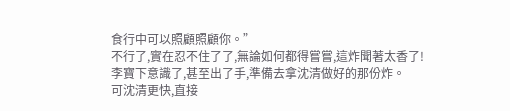食行中可以照顧照顧你。”
不行了,實在忍不住了了,無論如何都得嘗嘗,這炸聞著太香了!
李寶下意識了,甚至出了手,準備去拿沈清做好的那份炸。
可沈清更快,直接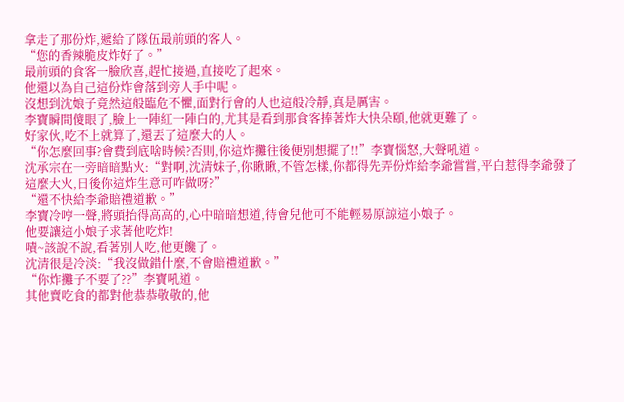拿走了那份炸,遞給了隊伍最前頭的客人。
“您的香辣脆皮炸好了。”
最前頭的食客一臉欣喜,趕忙接過,直接吃了起來。
他還以為自己這份炸會落到旁人手中呢。
沒想到沈娘子竟然這般臨危不懼,面對行會的人也這般冷靜,真是厲害。
李寶瞬間傻眼了,臉上一陣紅一陣白的,尤其是看到那食客捧著炸大快朵頤,他就更難了。
好家伙,吃不上就算了,還丟了這麼大的人。
“你怎麼回事?會費到底啥時候?否則,你這炸攤往後便別想擺了!!”李寶惱怒,大聲吼道。
沈承宗在一旁暗暗點火:“對啊,沈清妹子,你瞅瞅,不管怎樣,你都得先弄份炸給李爺嘗嘗,平白惹得李爺發了這麼大火,日後你這炸生意可咋做呀?”
“還不快給李爺賠禮道歉。”
李寶冷哼一聲,將頭抬得高高的,心中暗暗想道,待會兒他可不能輕易原諒這小娘子。
他要讓這小娘子求著他吃炸!
嘖~該說不說,看著別人吃,他更饞了。
沈清很是冷淡:“我沒做錯什麼,不會賠禮道歉。”
“你炸攤子不要了??”李寶吼道。
其他賣吃食的都對他恭恭敬敬的,他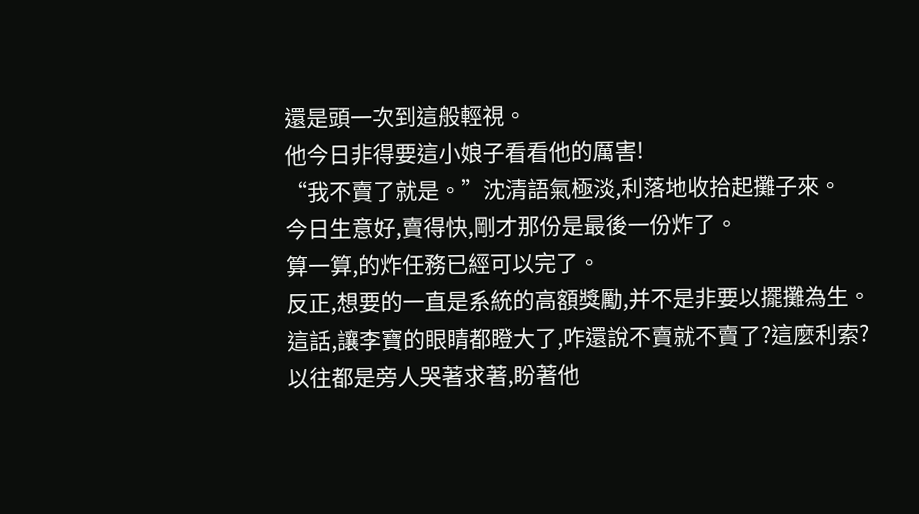還是頭一次到這般輕視。
他今日非得要這小娘子看看他的厲害!
“我不賣了就是。”沈清語氣極淡,利落地收拾起攤子來。
今日生意好,賣得快,剛才那份是最後一份炸了。
算一算,的炸任務已經可以完了。
反正,想要的一直是系統的高額獎勵,并不是非要以擺攤為生。
這話,讓李寶的眼睛都瞪大了,咋還說不賣就不賣了?這麼利索?
以往都是旁人哭著求著,盼著他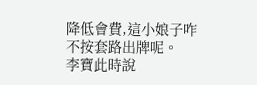降低會費,這小娘子咋不按套路出牌呢。
李寶此時說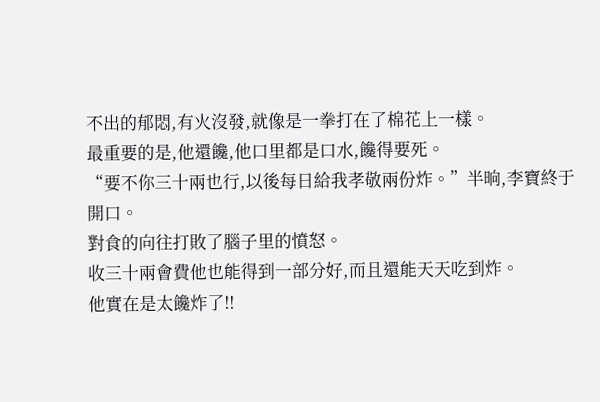不出的郁悶,有火沒發,就像是一拳打在了棉花上一樣。
最重要的是,他還饞,他口里都是口水,饞得要死。
“要不你三十兩也行,以後每日給我孝敬兩份炸。”半晌,李寶終于開口。
對食的向往打敗了腦子里的憤怒。
收三十兩會費他也能得到一部分好,而且還能天天吃到炸。
他實在是太饞炸了!!